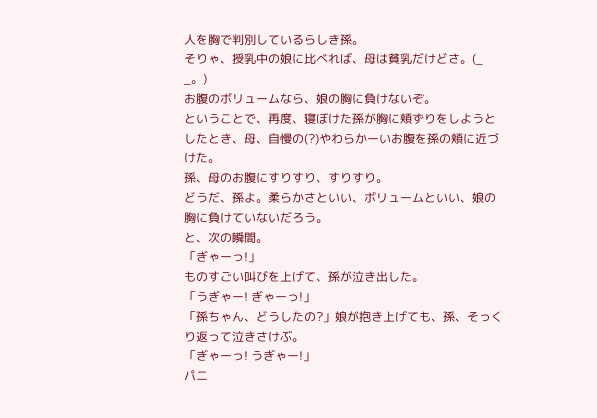人を胸で判別しているらしき孫。
そりゃ、授乳中の娘に比べれば、母は貧乳だけどさ。(_ _。)
お腹のボリュームなら、娘の胸に負けないぞ。
ということで、再度、寝ぼけた孫が胸に頬ずりをしようとしたとき、母、自慢の(?)やわらかーいお腹を孫の頬に近づけた。
孫、母のお腹にすりすり、すりすり。
どうだ、孫よ。柔らかさといい、ボリュームといい、娘の胸に負けていないだろう。
と、次の瞬間。
「ぎゃーっ!」
ものすごい叫びを上げて、孫が泣き出した。
「うぎゃー! ぎゃーっ!」
「孫ちゃん、どうしたの?」娘が抱き上げても、孫、そっくり返って泣きさけぶ。
「ぎゃーっ! うぎゃー!」
パニ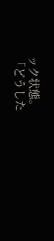ック状態。
「どうした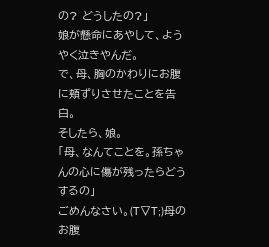の? どうしたの?」
娘が懸命にあやして、ようやく泣きやんだ。
で、母、胸のかわりにお腹に頬ずりさせたことを告白。
そしたら、娘。
「母、なんてことを。孫ちゃんの心に傷が残ったらどうするの」
ごめんなさい。(T▽T;)母のお腹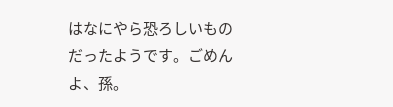はなにやら恐ろしいものだったようです。ごめんよ、孫。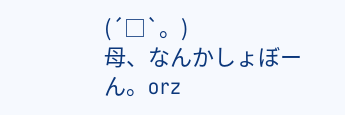(´□`。)
母、なんかしょぼーん。orz